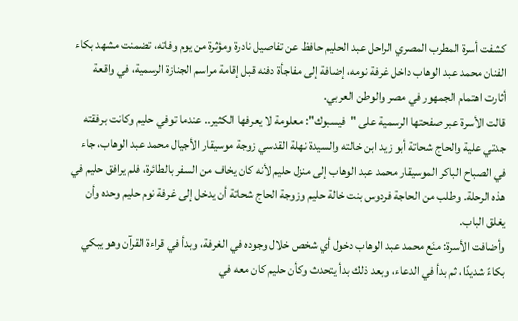كشفت أسرة المطرب المصري الراحل عبد الحليم حافظ عن تفاصيل نادرة ومؤثرة من يوم وفاته، تضمنت مشهد بكاء الفنان محمد عبد الوهاب داخل غرفة نومه، إضافة إلى مفاجأة دفنه قبل إقامة مراسم الجنازة الرسمية، في واقعة أثارت اهتمام الجمهور في مصر والوطن العربي.
قالت الأسرة عبر صفحتها الرسمية على "فيسبوك": معلومة لا يعرفها الكثير.. عندما توفي حليم وكانت برفقته جدتي علية والحاج شحاتة أبو زيد ابن خالته والسيدة نهلة القدسي زوجة موسيقار الأجيال محمد عبد الوهاب، جاء في الصباح الباكر الموسيقار محمد عبد الوهاب إلى منزل حليم لأنه كان يخاف من السفر بالطائرة، فلم يرافق حليم في هذه الرحلة. وطلب من الحاجة فردوس بنت خالة حليم وزوجة الحاج شحاتة أن يدخل إلى غرفة نوم حليم وحده وأن يغلق الباب.
وأضافت الأسرة: منَع محمد عبد الوهاب دخول أي شخص خلال وجوده في الغرفة، وبدأ في قراءة القرآن وهو يبكي بكاءً شديدًا، ثم بدأ في الدعاء، وبعد ذلك بدأ يتحدث وكأن حليم كان معه في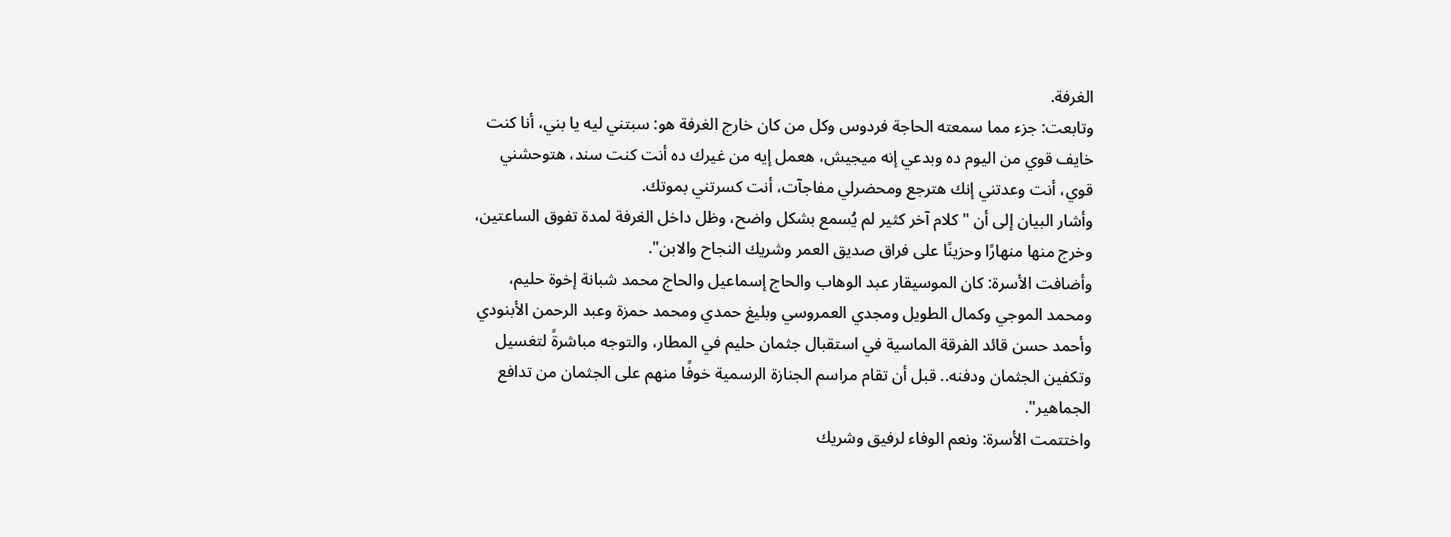الغرفة.
وتابعت: جزء مما سمعته الحاجة فردوس وكل من كان خارج الغرفة هو: سبتني ليه يا بني، أنا كنت خايف قوي من اليوم ده وبدعي إنه ميجيش، هعمل إيه من غيرك ده أنت كنت سند، هتوحشني قوي، أنت وعدتني إنك هترجع ومحضرلي مفاجآت، أنت كسرتني بموتك.
وأشار البيان إلى أن "كلام آخر كثير لم يُسمع بشكل واضح، وظل داخل الغرفة لمدة تفوق الساعتين، وخرج منها منهارًا وحزينًا على فراق صديق العمر وشريك النجاح والابن".
وأضافت الأسرة: كان الموسيقار عبد الوهاب والحاج إسماعيل والحاج محمد شبانة إخوة حليم، ومحمد الموجي وكمال الطويل ومجدي العمروسي وبليغ حمدي ومحمد حمزة وعبد الرحمن الأبنودي وأحمد حسن قائد الفرقة الماسية في استقبال جثمان حليم في المطار، والتوجه مباشرةً لتغسيل وتكفين الجثمان ودفنه.. قبل أن تقام مراسم الجنازة الرسمية خوفًا منهم على الجثمان من تدافع الجماهير".
واختتمت الأسرة: ونعم الوفاء لرفيق وشريك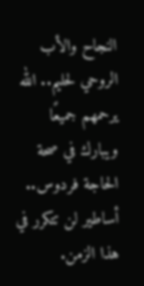النجاح والأب الروحي لحليم.. الله يرحمهم جميعًا ويبارك في صحة الحاجة فردوس.. أساطير لن تتكرر في هذا الزمن.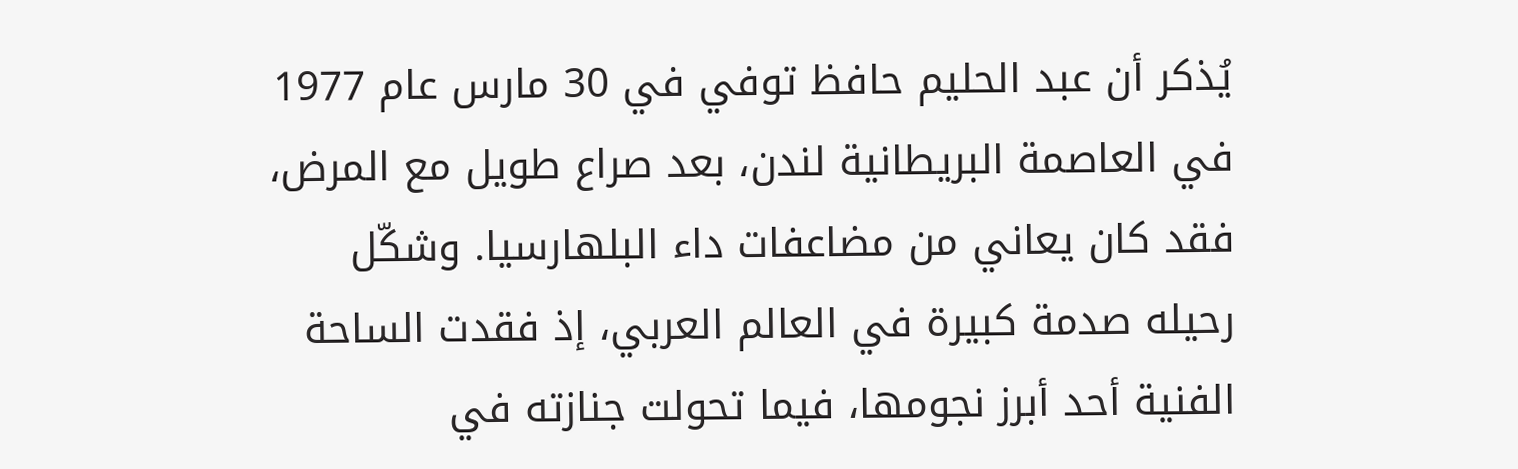يُذكر أن عبد الحليم حافظ توفي في 30 مارس عام 1977 في العاصمة البريطانية لندن، بعد صراع طويل مع المرض، فقد كان يعاني من مضاعفات داء البلهارسيا. وشكّل رحيله صدمة كبيرة في العالم العربي، إذ فقدت الساحة الفنية أحد أبرز نجومها، فيما تحولت جنازته في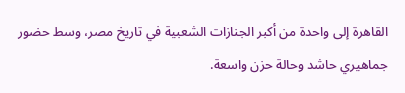القاهرة إلى واحدة من أكبر الجنازات الشعبية في تاريخ مصر، وسط حضور جماهيري حاشد وحالة حزن واسعة.